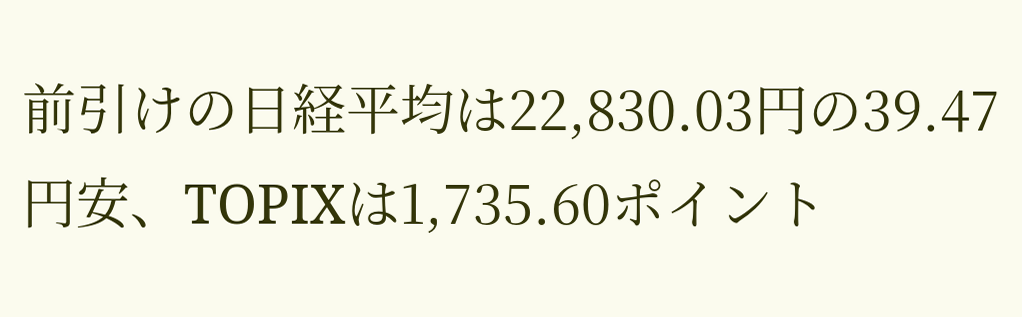前引けの日経平均は22,830.03円の39.47円安、TOPIXは1,735.60ポイント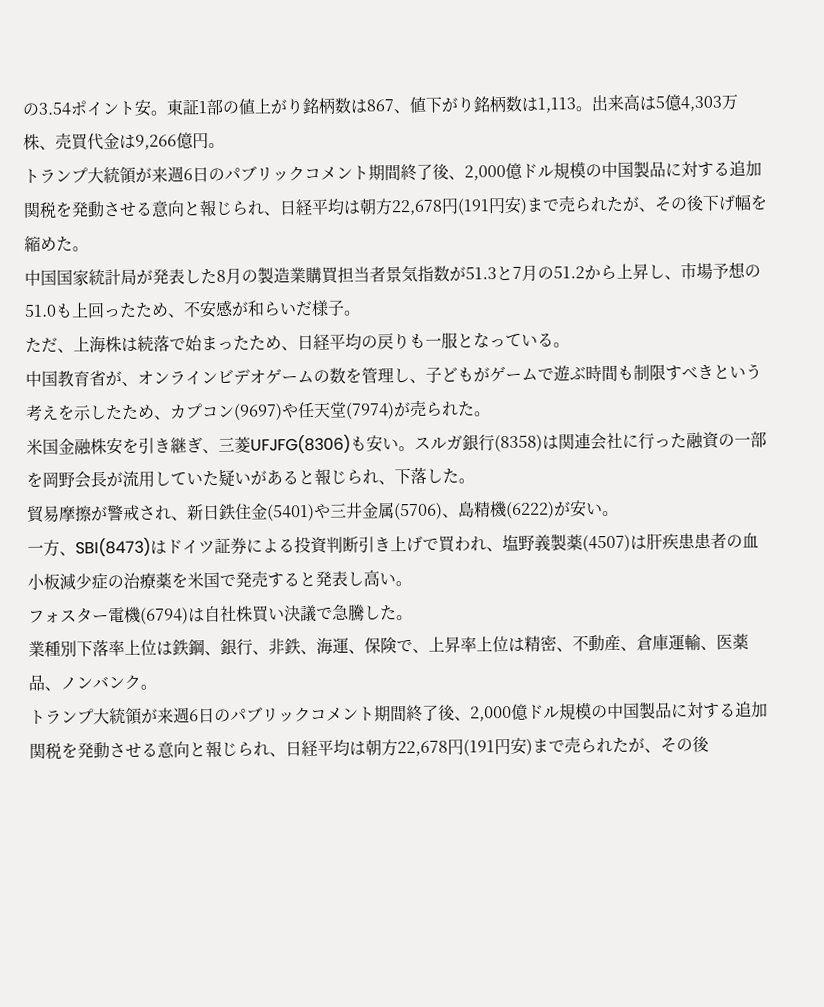の3.54ポイント安。東証1部の値上がり銘柄数は867、値下がり銘柄数は1,113。出来高は5億4,303万株、売買代金は9,266億円。
トランプ大統領が来週6日のパブリックコメント期間終了後、2,000億ドル規模の中国製品に対する追加関税を発動させる意向と報じられ、日経平均は朝方22,678円(191円安)まで売られたが、その後下げ幅を縮めた。
中国国家統計局が発表した8月の製造業購買担当者景気指数が51.3と7月の51.2から上昇し、市場予想の51.0も上回ったため、不安感が和らいだ様子。
ただ、上海株は続落で始まったため、日経平均の戻りも一服となっている。
中国教育省が、オンラインビデオゲームの数を管理し、子どもがゲームで遊ぶ時間も制限すべきという考えを示したため、カプコン(9697)や任天堂(7974)が売られた。
米国金融株安を引き継ぎ、三菱UFJFG(8306)も安い。スルガ銀行(8358)は関連会社に行った融資の一部を岡野会長が流用していた疑いがあると報じられ、下落した。
貿易摩擦が警戒され、新日鉄住金(5401)や三井金属(5706)、島精機(6222)が安い。
一方、SBI(8473)はドイツ証券による投資判断引き上げで買われ、塩野義製薬(4507)は肝疾患患者の血小板減少症の治療薬を米国で発売すると発表し高い。
フォスター電機(6794)は自社株買い決議で急騰した。
業種別下落率上位は鉄鋼、銀行、非鉄、海運、保険で、上昇率上位は精密、不動産、倉庫運輸、医薬品、ノンバンク。
トランプ大統領が来週6日のパブリックコメント期間終了後、2,000億ドル規模の中国製品に対する追加関税を発動させる意向と報じられ、日経平均は朝方22,678円(191円安)まで売られたが、その後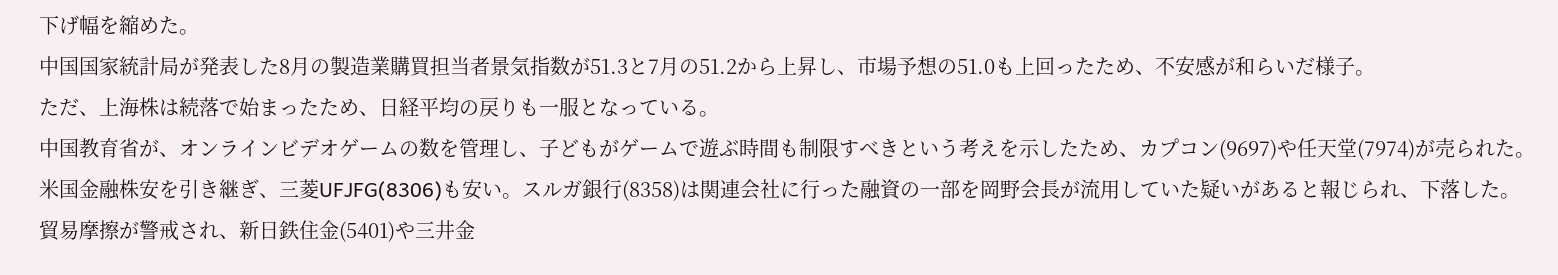下げ幅を縮めた。
中国国家統計局が発表した8月の製造業購買担当者景気指数が51.3と7月の51.2から上昇し、市場予想の51.0も上回ったため、不安感が和らいだ様子。
ただ、上海株は続落で始まったため、日経平均の戻りも一服となっている。
中国教育省が、オンラインビデオゲームの数を管理し、子どもがゲームで遊ぶ時間も制限すべきという考えを示したため、カプコン(9697)や任天堂(7974)が売られた。
米国金融株安を引き継ぎ、三菱UFJFG(8306)も安い。スルガ銀行(8358)は関連会社に行った融資の一部を岡野会長が流用していた疑いがあると報じられ、下落した。
貿易摩擦が警戒され、新日鉄住金(5401)や三井金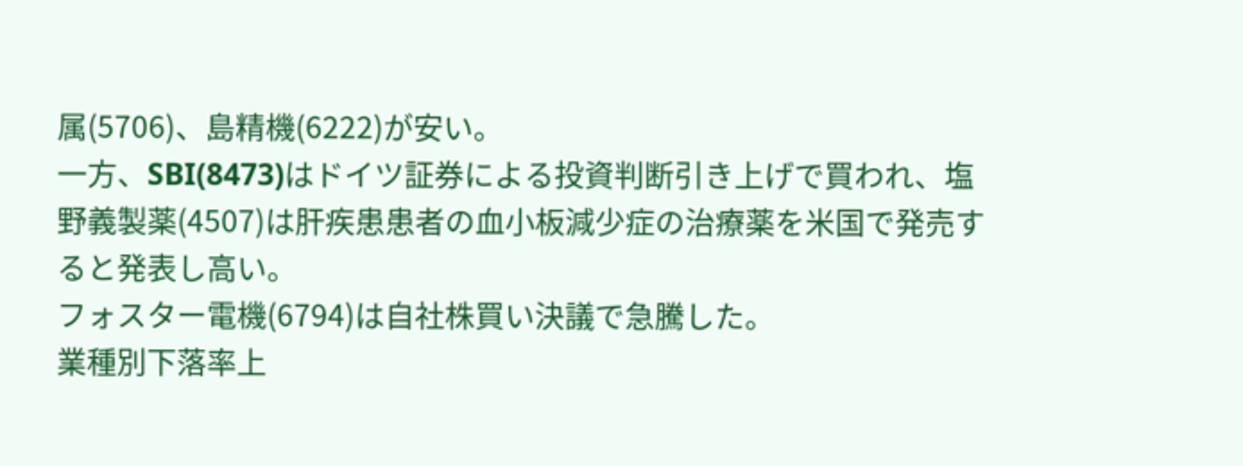属(5706)、島精機(6222)が安い。
一方、SBI(8473)はドイツ証券による投資判断引き上げで買われ、塩野義製薬(4507)は肝疾患患者の血小板減少症の治療薬を米国で発売すると発表し高い。
フォスター電機(6794)は自社株買い決議で急騰した。
業種別下落率上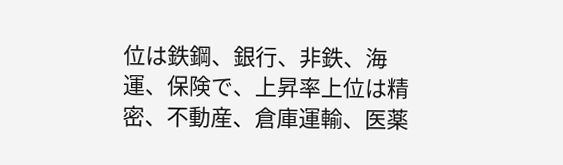位は鉄鋼、銀行、非鉄、海運、保険で、上昇率上位は精密、不動産、倉庫運輸、医薬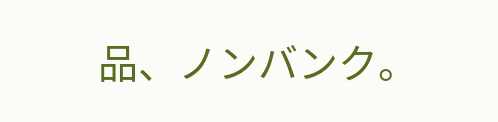品、ノンバンク。